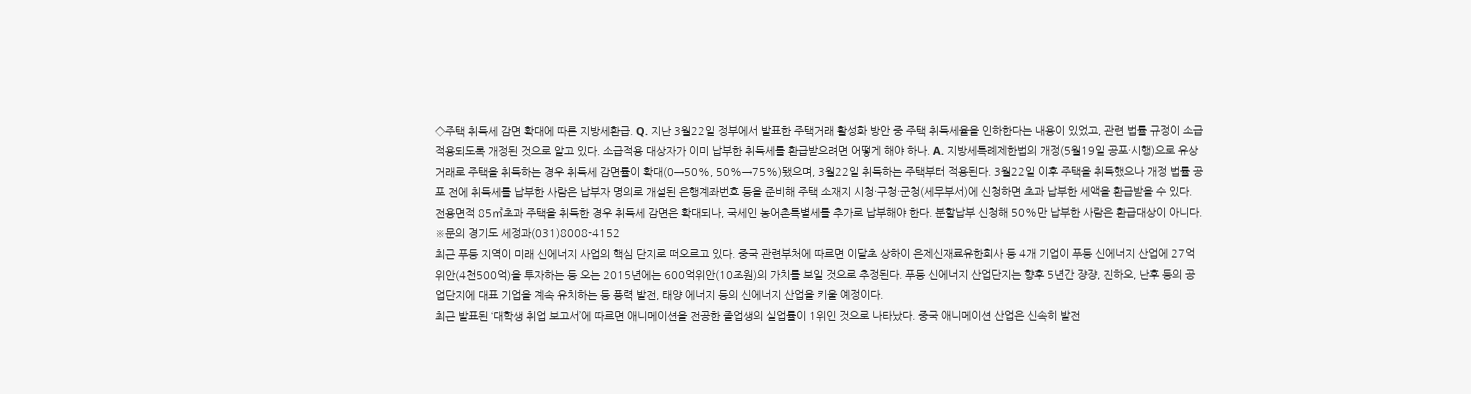◇주택 취득세 감면 확대에 따른 지방세환급. Q. 지난 3월22일 정부에서 발표한 주택거래 활성화 방안 중 주택 취득세율을 인하한다는 내용이 있었고, 관련 법률 규정이 소급 적용되도록 개정된 것으로 알고 있다. 소급적용 대상자가 이미 납부한 취득세를 환급받으려면 어떻게 해야 하나. A. 지방세특례제한법의 개정(5월19일 공포·시행)으로 유상거래로 주택을 취득하는 경우 취득세 감면률이 확대(0→50%, 50%→75%)됐으며, 3월22일 취득하는 주택부터 적용된다. 3월22일 이후 주택을 취득했으나 개정 법률 공포 전에 취득세를 납부한 사람은 납부자 명의로 개설된 은행계좌번호 등을 준비해 주택 소재지 시청·구청·군청(세무부서)에 신청하면 초과 납부한 세액을 환급받을 수 있다. 전용면적 85㎡초과 주택을 취득한 경우 취득세 감면은 확대되나, 국세인 농어촌특별세를 추가로 납부해야 한다. 분할납부 신청해 50%만 납부한 사람은 환급대상이 아니다. ※문의 경기도 세정과(031)8008-4152
최근 푸둥 지역이 미래 신에너지 사업의 핵심 단지로 떠오르고 있다. 중국 관련부처에 따르면 이달초 상하이 은제신재료유한회사 등 4개 기업이 푸둥 신에너지 산업에 27억위안(4천500억)을 투자하는 등 오는 2015년에는 600억위안(10조원)의 가치를 보일 것으로 추정된다. 푸둥 신에너지 산업단지는 향후 5년간 쟝쟝, 진하오, 난후 등의 공업단지에 대표 기업을 계속 유치하는 등 풍력 발전, 태양 에너지 등의 신에너지 산업을 키울 예정이다.
최근 발표된 ‘대학생 취업 보고서’에 따르면 애니메이션을 전공한 졸업생의 실업률이 1위인 것으로 나타났다. 중국 애니메이션 산업은 신속히 발전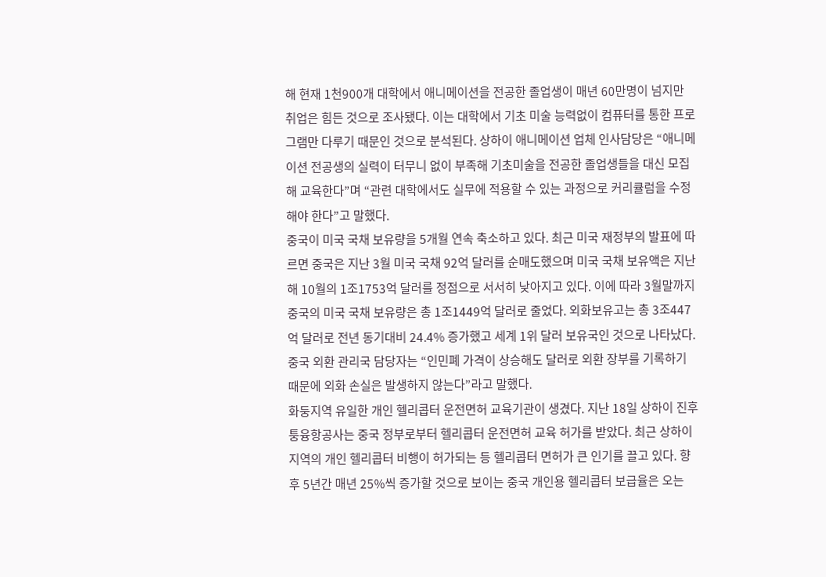해 현재 1천900개 대학에서 애니메이션을 전공한 졸업생이 매년 60만명이 넘지만 취업은 힘든 것으로 조사됐다. 이는 대학에서 기초 미술 능력없이 컴퓨터를 통한 프로그램만 다루기 때문인 것으로 분석된다. 상하이 애니메이션 업체 인사담당은 “애니메이션 전공생의 실력이 터무니 없이 부족해 기초미술을 전공한 졸업생들을 대신 모집해 교육한다”며 “관련 대학에서도 실무에 적용할 수 있는 과정으로 커리큘럼을 수정해야 한다”고 말했다.
중국이 미국 국채 보유량을 5개월 연속 축소하고 있다. 최근 미국 재정부의 발표에 따르면 중국은 지난 3월 미국 국채 92억 달러를 순매도했으며 미국 국채 보유액은 지난해 10월의 1조1753억 달러를 정점으로 서서히 낮아지고 있다. 이에 따라 3월말까지 중국의 미국 국채 보유량은 총 1조1449억 달러로 줄었다. 외화보유고는 총 3조447억 달러로 전년 동기대비 24.4% 증가했고 세계 1위 달러 보유국인 것으로 나타났다. 중국 외환 관리국 담당자는 “인민폐 가격이 상승해도 달러로 외환 장부를 기록하기 때문에 외화 손실은 발생하지 않는다”라고 말했다.
화둥지역 유일한 개인 헬리콥터 운전면허 교육기관이 생겼다. 지난 18일 상하이 진후퉁융항공사는 중국 정부로부터 헬리콥터 운전면허 교육 허가를 받았다. 최근 상하이 지역의 개인 헬리콥터 비행이 허가되는 등 헬리콥터 면허가 큰 인기를 끌고 있다. 향후 5년간 매년 25%씩 증가할 것으로 보이는 중국 개인용 헬리콥터 보급율은 오는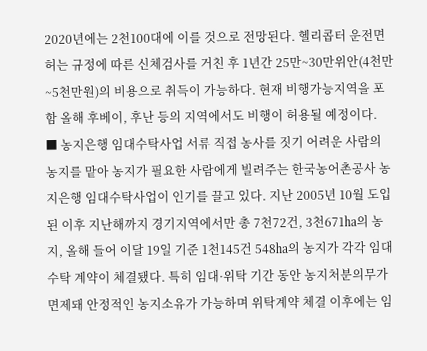2020년에는 2천100대에 이를 것으로 전망된다. 헬리콥터 운전면허는 규정에 따른 신체검사를 거친 후 1년간 25만~30만위안(4천만~5천만원)의 비용으로 취득이 가능하다. 현재 비행가능지역을 포함 올해 후베이, 후난 등의 지역에서도 비행이 허용될 예정이다.
■ 농지은행 임대수탁사업 서류 직접 농사를 짓기 어려운 사람의 농지를 맡아 농지가 필요한 사람에게 빌려주는 한국농어촌공사 농지은행 임대수탁사업이 인기를 끌고 있다. 지난 2005년 10월 도입된 이후 지난해까지 경기지역에서만 총 7천72건, 3천671㏊의 농지, 올해 들어 이달 19일 기준 1천145건 548㏊의 농지가 각각 임대수탁 계약이 체결됐다. 특히 임대·위탁 기간 동안 농지처분의무가 면제돼 안정적인 농지소유가 가능하며 위탁계약 체결 이후에는 임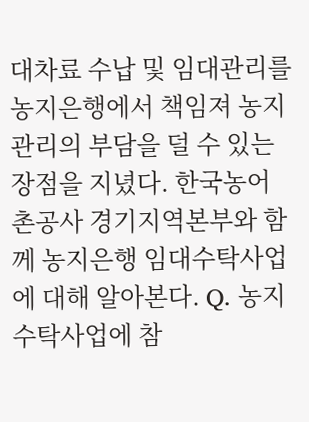대차료 수납 및 임대관리를 농지은행에서 책임져 농지관리의 부담을 덜 수 있는 장점을 지녔다. 한국농어촌공사 경기지역본부와 함께 농지은행 임대수탁사업에 대해 알아본다. Q. 농지수탁사업에 참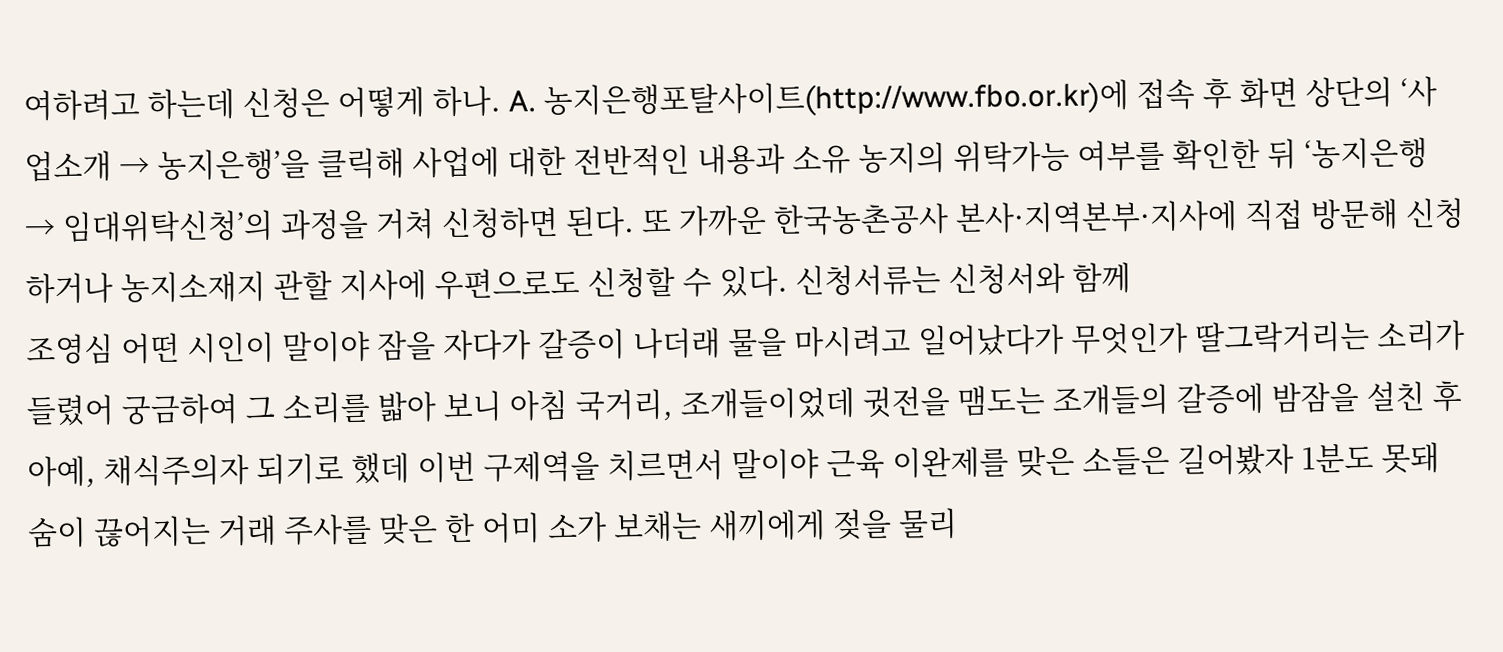여하려고 하는데 신청은 어떻게 하나. A. 농지은행포탈사이트(http://www.fbo.or.kr)에 접속 후 화면 상단의 ‘사업소개 → 농지은행’을 클릭해 사업에 대한 전반적인 내용과 소유 농지의 위탁가능 여부를 확인한 뒤 ‘농지은행 → 임대위탁신청’의 과정을 거쳐 신청하면 된다. 또 가까운 한국농촌공사 본사·지역본부·지사에 직접 방문해 신청하거나 농지소재지 관할 지사에 우편으로도 신청할 수 있다. 신청서류는 신청서와 함께
조영심 어떤 시인이 말이야 잠을 자다가 갈증이 나더래 물을 마시려고 일어났다가 무엇인가 딸그락거리는 소리가 들렸어 궁금하여 그 소리를 밟아 보니 아침 국거리, 조개들이었데 귓전을 맴도는 조개들의 갈증에 밤잠을 설친 후 아예, 채식주의자 되기로 했데 이번 구제역을 치르면서 말이야 근육 이완제를 맞은 소들은 길어봤자 1분도 못돼 숨이 끊어지는 거래 주사를 맞은 한 어미 소가 보채는 새끼에게 젖을 물리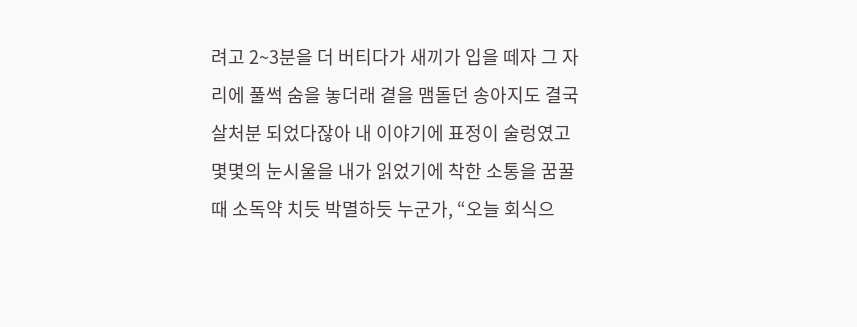려고 2~3분을 더 버티다가 새끼가 입을 떼자 그 자리에 풀썩 숨을 놓더래 곁을 맴돌던 송아지도 결국 살처분 되었다잖아 내 이야기에 표정이 술렁였고 몇몇의 눈시울을 내가 읽었기에 착한 소통을 꿈꿀 때 소독약 치듯 박멸하듯 누군가, “오늘 회식으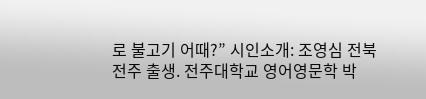로 불고기 어때?” 시인소개: 조영심 전북 전주 출생. 전주대학교 영어영문학 박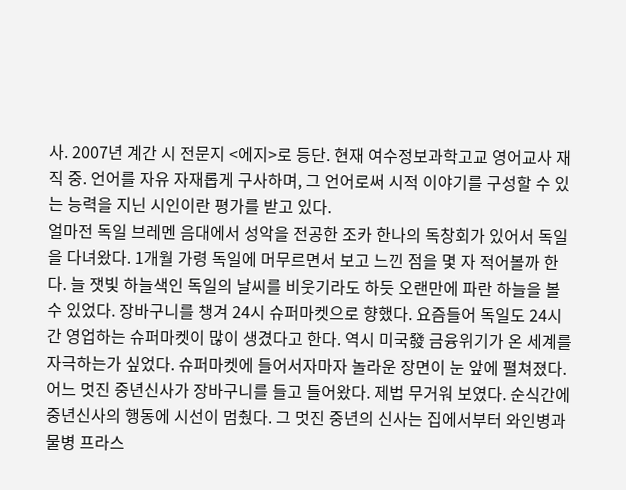사. 2007년 계간 시 전문지 <에지>로 등단. 현재 여수정보과학고교 영어교사 재직 중. 언어를 자유 자재롭게 구사하며, 그 언어로써 시적 이야기를 구성할 수 있는 능력을 지닌 시인이란 평가를 받고 있다.
얼마전 독일 브레멘 음대에서 성악을 전공한 조카 한나의 독창회가 있어서 독일을 다녀왔다. 1개월 가령 독일에 머무르면서 보고 느낀 점을 몇 자 적어볼까 한다. 늘 잿빛 하늘색인 독일의 날씨를 비웃기라도 하듯 오랜만에 파란 하늘을 볼 수 있었다. 장바구니를 챙겨 24시 슈퍼마켓으로 향했다. 요즘들어 독일도 24시간 영업하는 슈퍼마켓이 많이 생겼다고 한다. 역시 미국發 금융위기가 온 세계를 자극하는가 싶었다. 슈퍼마켓에 들어서자마자 놀라운 장면이 눈 앞에 펼쳐졌다. 어느 멋진 중년신사가 장바구니를 들고 들어왔다. 제법 무거워 보였다. 순식간에 중년신사의 행동에 시선이 멈췄다. 그 멋진 중년의 신사는 집에서부터 와인병과 물병 프라스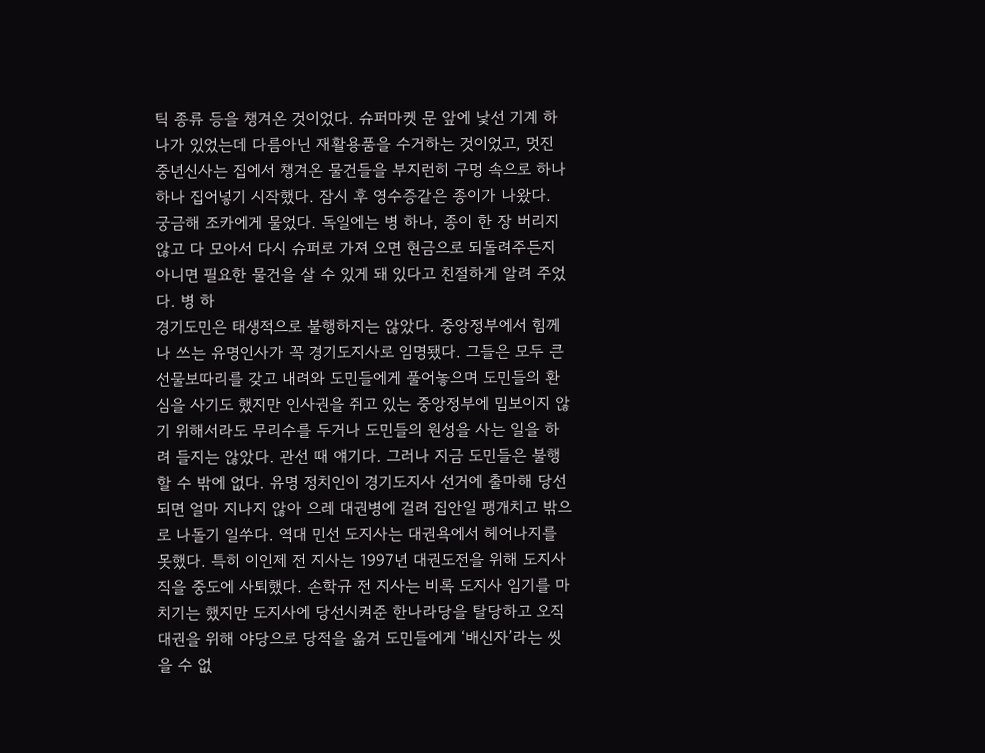틱 종류 등을 챙겨온 것이었다. 슈퍼마켓 문 앞에 낯선 기계 하나가 있었는데 다름아닌 재활용품을 수거하는 것이었고, 멋진 중년신사는 집에서 챙겨온 물건들을 부지런히 구멍 속으로 하나하나 집어넣기 시작했다. 잠시 후 영수증같은 종이가 나왔다. 궁금해 조카에게 물었다. 독일에는 병 하나, 종이 한 장 버리지 않고 다 모아서 다시 슈퍼로 가져 오면 현금으로 되돌려주든지 아니면 필요한 물건을 살 수 있게 돼 있다고 친절하게 알려 주었다. 병 하
경기도민은 태생적으로 불행하지는 않았다. 중앙정부에서 힘께나 쓰는 유명인사가 꼭 경기도지사로 임명됐다. 그들은 모두 큰 선물보따리를 갖고 내려와 도민들에게 풀어놓으며 도민들의 환심을 사기도 했지만 인사권을 쥐고 있는 중앙정부에 밉보이지 않기 위해서라도 무리수를 두거나 도민들의 원성을 사는 일을 하려 들지는 않았다. 관선 때 얘기다. 그러나 지금 도민들은 불행할 수 밖에 없다. 유명 정치인이 경기도지사 선거에 출마해 당선되면 얼마 지나지 않아 으레 대권병에 걸려 집안일 팽개치고 밖으로 나돌기 일쑤다. 역대 민선 도지사는 대권욕에서 헤어나지를 못했다. 특히 이인제 전 지사는 1997년 대권도전을 위해 도지사직을 중도에 사퇴했다. 손학규 전 지사는 비록 도지사 임기를 마치기는 했지만 도지사에 당선시켜준 한나라당을 탈당하고 오직 대권을 위해 야당으로 당적을 옮겨 도민들에게 ‘배신자’라는 씻을 수 없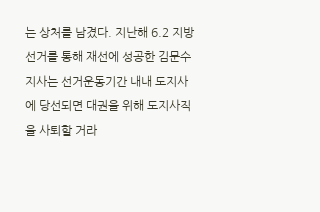는 상처를 남겼다. 지난해 6.2 지방선거를 통해 재선에 성공한 김문수 지사는 선거운동기간 내내 도지사에 당선되면 대권을 위해 도지사직을 사퇴할 거라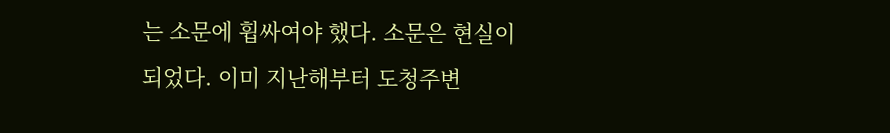는 소문에 휩싸여야 했다. 소문은 현실이 되었다. 이미 지난해부터 도청주변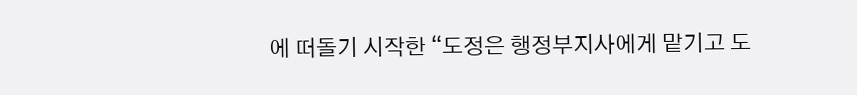에 떠돌기 시작한 “도정은 행정부지사에게 맡기고 도